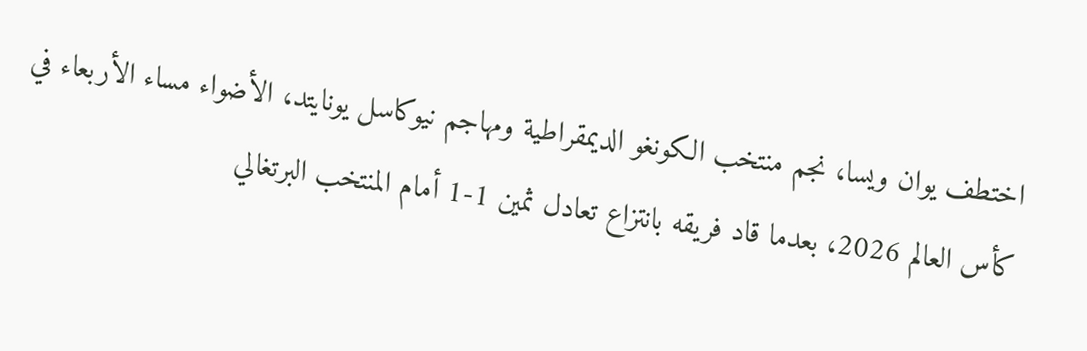اختطف يوان ويسا، نجم منتخب الكونغو الديمقراطية ومهاجم نيوكاسل يونايتد، الأضواء مساء الأربعاء في كأس العالم 2026، بعدما قاد فريقه بانتزاع تعادل ثمين 1-1 أمام المنتخب البرتغالي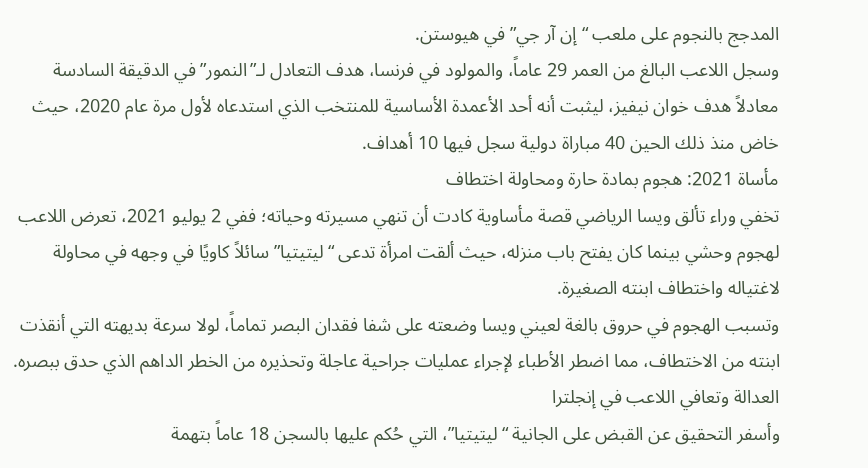المدجج بالنجوم على ملعب “إن آر جي” في هيوستن.
وسجل اللاعب البالغ من العمر 29 عاماً، والمولود في فرنسا، هدف التعادل لـ”النمور” في الدقيقة السادسة معادلاً هدف خوان نيفيز، ليثبت أنه أحد الأعمدة الأساسية للمنتخب الذي استدعاه لأول مرة عام 2020، حيث خاض منذ ذلك الحين 40 مباراة دولية سجل فيها 10 أهداف.
مأساة 2021: هجوم بمادة حارة ومحاولة اختطاف
تخفي وراء تألق ويسا الرياضي قصة مأساوية كادت أن تنهي مسيرته وحياته؛ ففي 2 يوليو 2021، تعرض اللاعب لهجوم وحشي بينما كان يفتح باب منزله، حيث ألقت امرأة تدعى “ليتيتيا” سائلاً كاويًا في وجهه في محاولة لاغتياله واختطاف ابنته الصغيرة.
وتسبب الهجوم في حروق بالغة لعيني ويسا وضعته على شفا فقدان البصر تماماً، لولا سرعة بديهته التي أنقذت ابنته من الاختطاف، مما اضطر الأطباء لإجراء عمليات جراحية عاجلة وتحذيره من الخطر الداهم الذي حدق ببصره.
العدالة وتعافي اللاعب في إنجلترا
وأسفر التحقيق عن القبض على الجانية “ليتيتيا”، التي حُكم عليها بالسجن 18 عاماً بتهمة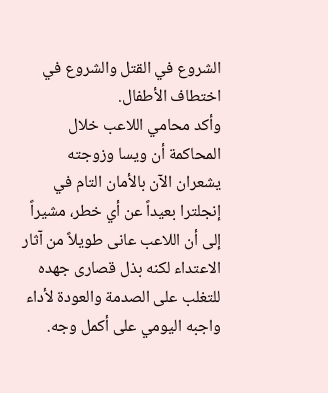الشروع في القتل والشروع في اختطاف الأطفال.
وأكد محامي اللاعب خلال المحاكمة أن ويسا وزوجته يشعران الآن بالأمان التام في إنجلترا بعيداً عن أي خطر، مشيراً إلى أن اللاعب عانى طويلاً من آثار الاعتداء لكنه بذل قصارى جهده للتغلب على الصدمة والعودة لأداء واجبه اليومي على أكمل وجه.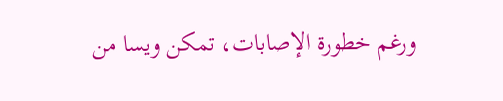ورغم خطورة الإصابات، تمكن ويسا من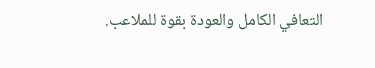التعافي الكامل والعودة بقوة للملاعب.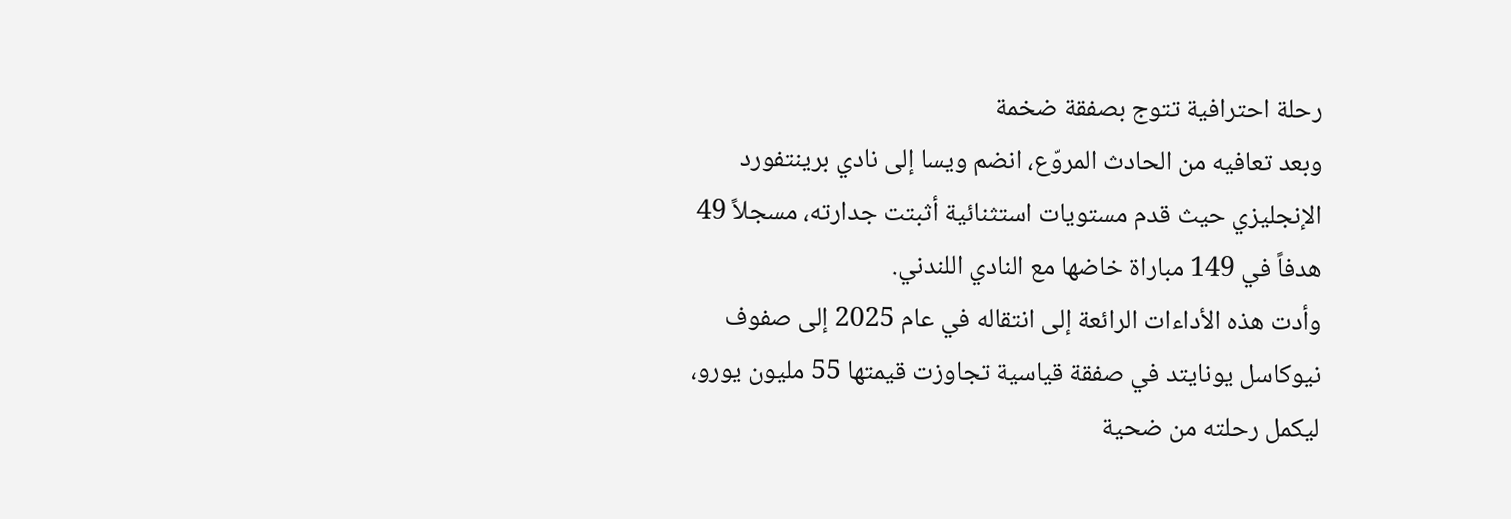رحلة احترافية تتوج بصفقة ضخمة
وبعد تعافيه من الحادث المروّع، انضم ويسا إلى نادي برينتفورد الإنجليزي حيث قدم مستويات استثنائية أثبتت جدارته، مسجلاً 49 هدفاً في 149 مباراة خاضها مع النادي اللندني.
وأدت هذه الأداءات الرائعة إلى انتقاله في عام 2025 إلى صفوف نيوكاسل يونايتد في صفقة قياسية تجاوزت قيمتها 55 مليون يورو، ليكمل رحلته من ضحية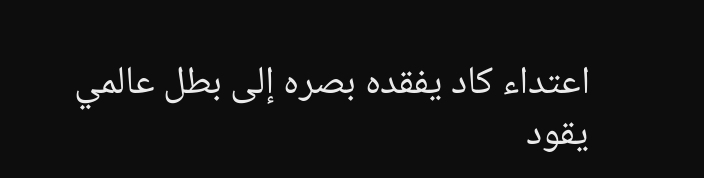اعتداء كاد يفقده بصره إلى بطل عالمي يقود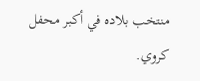منتخب بلاده في أكبر محفل كروي.